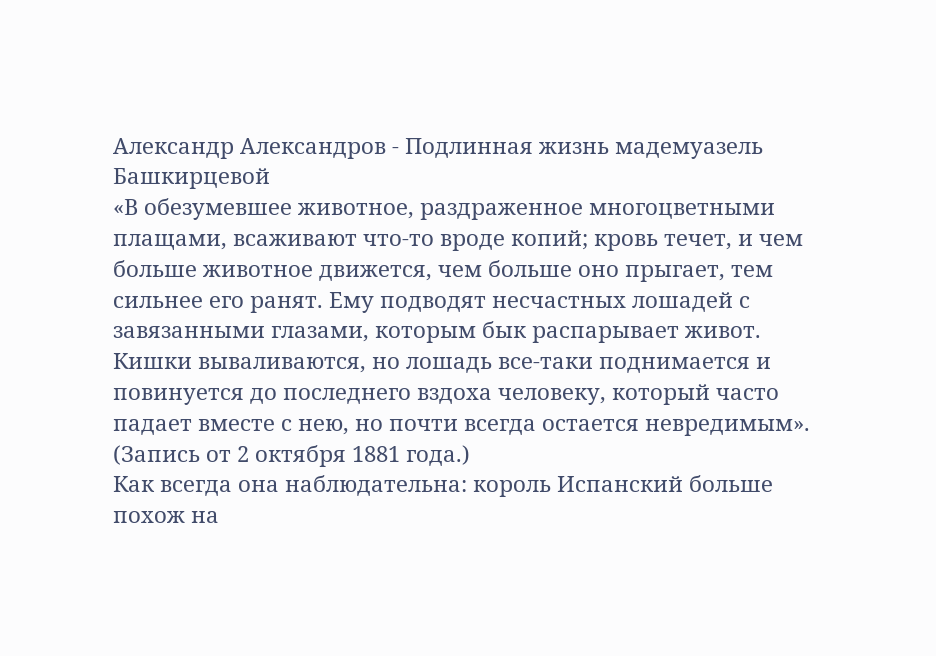Александр Александров - Подлинная жизнь мадемуазель Башкирцевой
«В обезумевшее животное, раздраженное многоцветными плащами, всаживают что-то вроде копий; кровь течет, и чем больше животное движется, чем больше оно прыгает, тем сильнее его ранят. Ему подводят несчастных лошадей с завязанными глазами, которым бык распарывает живот. Кишки вываливаются, но лошадь все-таки поднимается и повинуется до последнего вздоха человеку, который часто падает вместе с нею, но почти всегда остается невредимым». (Запись от 2 октября 1881 года.)
Как всегда она наблюдательна: король Испанский больше похож на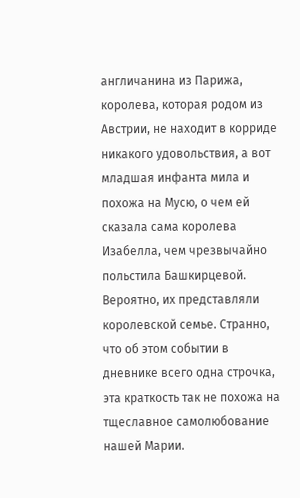англичанина из Парижа, королева, которая родом из Австрии, не находит в корриде никакого удовольствия, а вот младшая инфанта мила и похожа на Мусю, о чем ей сказала сама королева Изабелла, чем чрезвычайно польстила Башкирцевой. Вероятно, их представляли королевской семье. Странно, что об этом событии в дневнике всего одна строчка, эта краткость так не похожа на тщеславное самолюбование нашей Марии.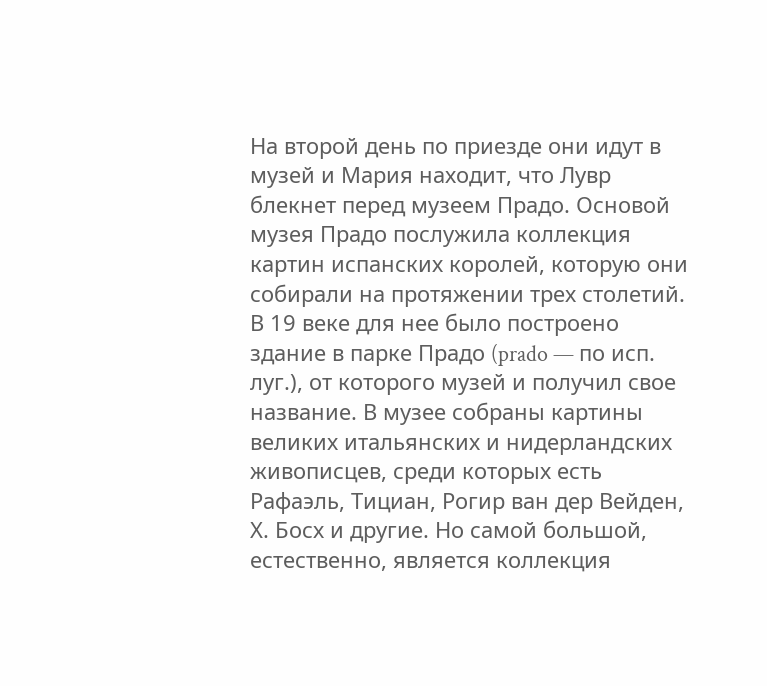На второй день по приезде они идут в музей и Мария находит, что Лувр блекнет перед музеем Прадо. Основой музея Прадо послужила коллекция картин испанских королей, которую они собирали на протяжении трех столетий. В 19 веке для нее было построено здание в парке Прадо (prado — по исп. луг.), от которого музей и получил свое название. В музее собраны картины великих итальянских и нидерландских живописцев, среди которых есть Рафаэль, Тициан, Рогир ван дер Вейден, Х. Босх и другие. Но самой большой, естественно, является коллекция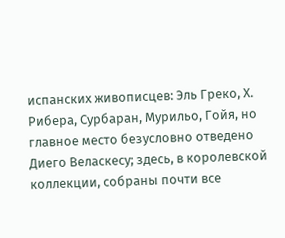испанских живописцев: Эль Греко, Х. Рибера, Сурбаран, Мурильо, Гойя, но главное место безусловно отведено Диего Веласкесу; здесь, в королевской коллекции, собраны почти все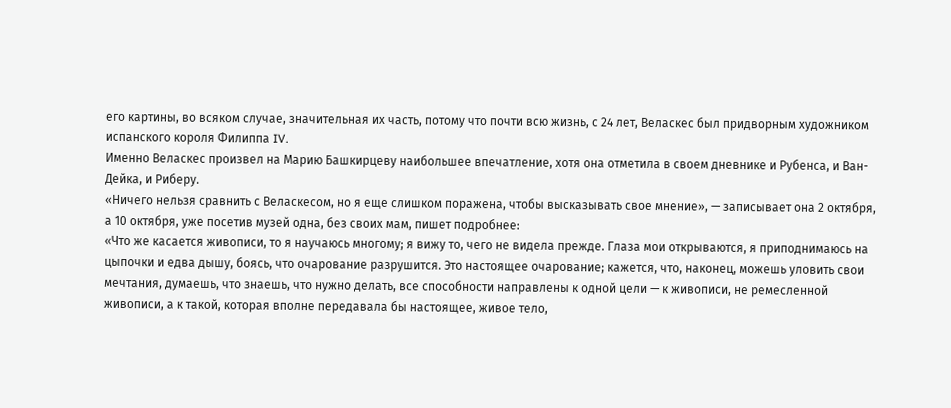его картины, во всяком случае, значительная их часть, потому что почти всю жизнь, с 24 лет, Веласкес был придворным художником испанского короля Филиппа IV.
Именно Веласкес произвел на Марию Башкирцеву наибольшее впечатление, хотя она отметила в своем дневнике и Рубенса, и Ван-Дейка, и Риберу.
«Ничего нельзя сравнить с Веласкесом, но я еще слишком поражена, чтобы высказывать свое мнение», — записывает она 2 октября, а 10 октября, уже посетив музей одна, без своих мам, пишет подробнее:
«Что же касается живописи, то я научаюсь многому; я вижу то, чего не видела прежде. Глаза мои открываются, я приподнимаюсь на цыпочки и едва дышу, боясь, что очарование разрушится. Это настоящее очарование; кажется, что, наконец, можешь уловить свои мечтания, думаешь, что знаешь, что нужно делать, все способности направлены к одной цели — к живописи, не ремесленной живописи, а к такой, которая вполне передавала бы настоящее, живое тело,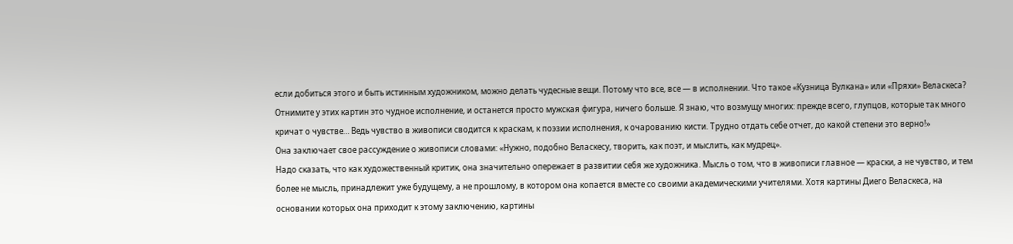если добиться этого и быть истинным художником, можно делать чудесные вещи. Потому что все, все — в исполнении. Что такое «Кузница Вулкана» или «Пряхи» Веласкеса? Отнимите у этих картин это чудное исполнение, и останется просто мужская фигура, ничего больше. Я знаю, что возмущу многих: прежде всего, глупцов, которые так много кричат о чувстве… Ведь чувство в живописи сводится к краскам, к поэзии исполнения, к очарованию кисти. Трудно отдать себе отчет, до какой степени это верно!»
Она заключает свое рассуждение о живописи словами: «Нужно, подобно Веласкесу, творить, как поэт, и мыслить, как мудрец».
Надо сказать, что как художественный критик, она значительно опережает в развитии себя же художника. Мысль о том, что в живописи главное — краски, а не чувство, и тем более не мысль, принадлежит уже будущему, а не прошлому, в котором она копается вместе со своими академическими учителями. Хотя картины Диего Веласкеса, на основании которых она приходит к этому заключению, картины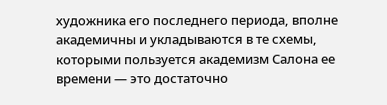художника его последнего периода, вполне академичны и укладываются в те схемы, которыми пользуется академизм Салона ее времени — это достаточно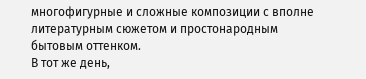многофигурные и сложные композиции с вполне литературным сюжетом и простонародным бытовым оттенком.
В тот же день,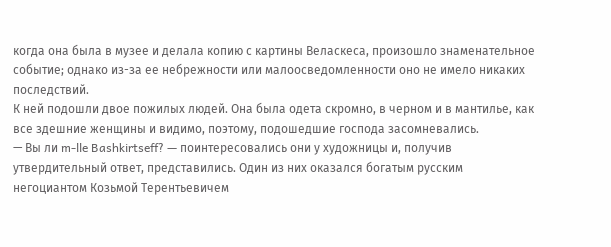когда она была в музее и делала копию с картины Веласкеса, произошло знаменательное событие; однако из-за ее небрежности или малоосведомленности оно не имело никаких последствий.
К ней подошли двое пожилых людей. Она была одета скромно, в черном и в мантилье, как все здешние женщины и видимо, поэтому, подошедшие господа засомневались.
— Вы ли m-lle Bashkirtseff? — поинтересовались они у художницы и, получив утвердительный ответ, представились. Один из них оказался богатым русским негоциантом Козьмой Терентьевичем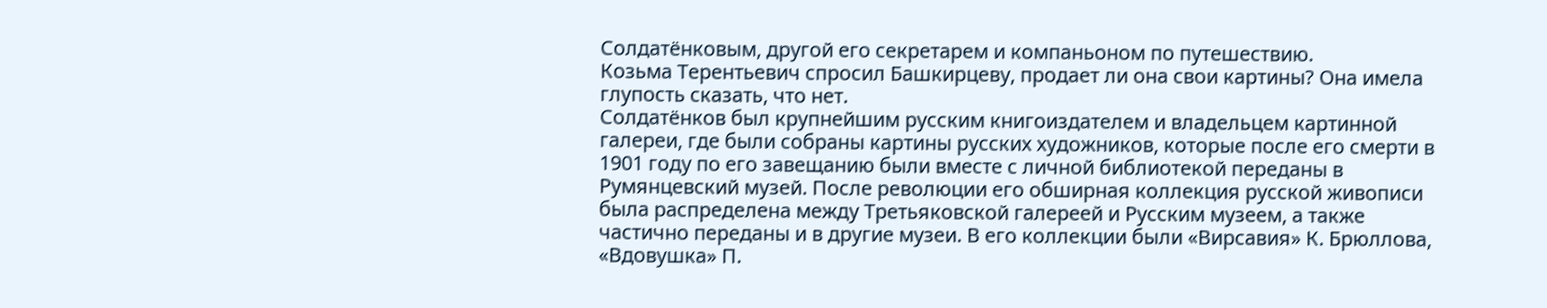Солдатёнковым, другой его секретарем и компаньоном по путешествию.
Козьма Терентьевич спросил Башкирцеву, продает ли она свои картины? Она имела глупость сказать, что нет.
Солдатёнков был крупнейшим русским книгоиздателем и владельцем картинной галереи, где были собраны картины русских художников, которые после его смерти в 1901 году по его завещанию были вместе с личной библиотекой переданы в Румянцевский музей. После революции его обширная коллекция русской живописи была распределена между Третьяковской галереей и Русским музеем, а также частично переданы и в другие музеи. В его коллекции были «Вирсавия» К. Брюллова, «Вдовушка» П.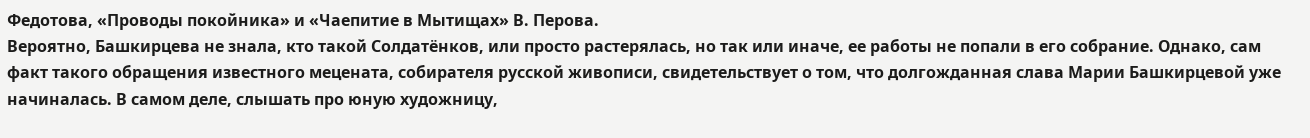Федотова, «Проводы покойника» и «Чаепитие в Мытищах» В. Перова.
Вероятно, Башкирцева не знала, кто такой Солдатёнков, или просто растерялась, но так или иначе, ее работы не попали в его собрание. Однако, сам факт такого обращения известного мецената, собирателя русской живописи, свидетельствует о том, что долгожданная слава Марии Башкирцевой уже начиналась. В самом деле, слышать про юную художницу,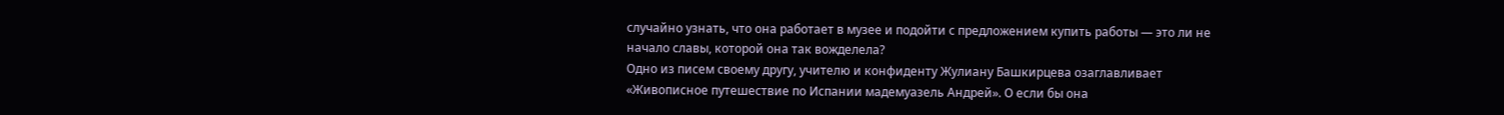случайно узнать, что она работает в музее и подойти с предложением купить работы — это ли не начало славы, которой она так вожделела?
Одно из писем своему другу, учителю и конфиденту Жулиану Башкирцева озаглавливает «Живописное путешествие по Испании мадемуазель Андрей». О если бы она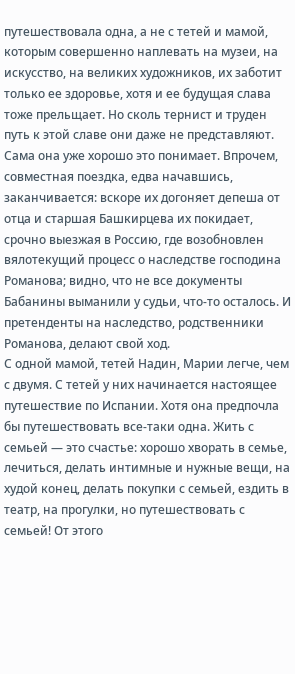путешествовала одна, а не с тетей и мамой, которым совершенно наплевать на музеи, на искусство, на великих художников, их заботит только ее здоровье, хотя и ее будущая слава тоже прельщает. Но сколь тернист и труден путь к этой славе они даже не представляют. Сама она уже хорошо это понимает. Впрочем, совместная поездка, едва начавшись, заканчивается: вскоре их догоняет депеша от отца и старшая Башкирцева их покидает, срочно выезжая в Россию, где возобновлен вялотекущий процесс о наследстве господина Романова; видно, что не все документы Бабанины выманили у судьи, что-то осталось. И претенденты на наследство, родственники Романова, делают свой ход.
С одной мамой, тетей Надин, Марии легче, чем с двумя. С тетей у них начинается настоящее путешествие по Испании. Хотя она предпочла бы путешествовать все-таки одна. Жить с семьей — это счастье: хорошо хворать в семье, лечиться, делать интимные и нужные вещи, на худой конец, делать покупки с семьей, ездить в театр, на прогулки, но путешествовать с семьей! От этого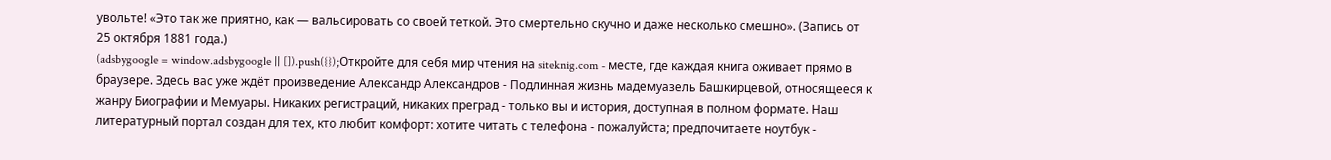увольте! «Это так же приятно, как — вальсировать со своей теткой. Это смертельно скучно и даже несколько смешно». (Запись от 25 октября 1881 года.)
(adsbygoogle = window.adsbygoogle || []).push({});Откройте для себя мир чтения на siteknig.com - месте, где каждая книга оживает прямо в браузере. Здесь вас уже ждёт произведение Александр Александров - Подлинная жизнь мадемуазель Башкирцевой, относящееся к жанру Биографии и Мемуары. Никаких регистраций, никаких преград - только вы и история, доступная в полном формате. Наш литературный портал создан для тех, кто любит комфорт: хотите читать с телефона - пожалуйста; предпочитаете ноутбук -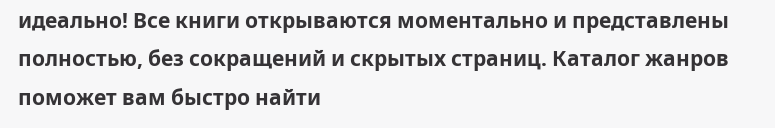идеально! Все книги открываются моментально и представлены полностью, без сокращений и скрытых страниц. Каталог жанров поможет вам быстро найти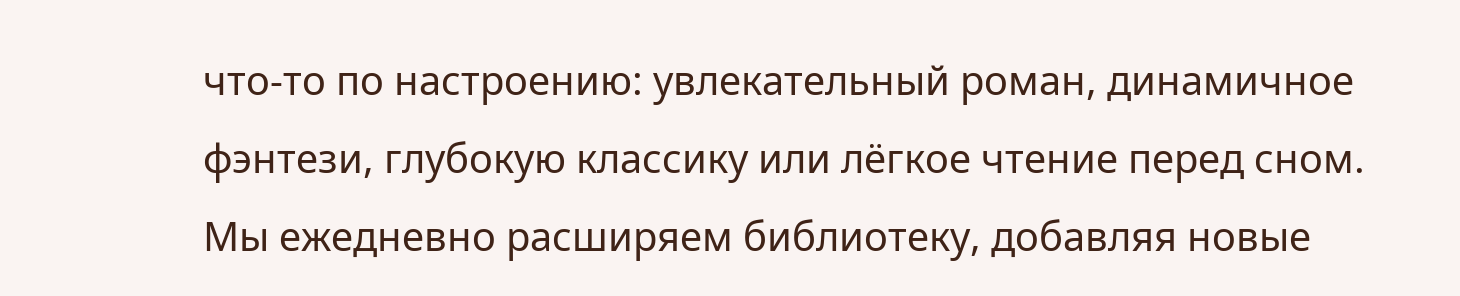что-то по настроению: увлекательный роман, динамичное фэнтези, глубокую классику или лёгкое чтение перед сном. Мы ежедневно расширяем библиотеку, добавляя новые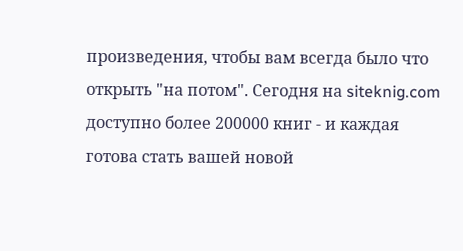произведения, чтобы вам всегда было что открыть "на потом". Сегодня на siteknig.com доступно более 200000 книг - и каждая готова стать вашей новой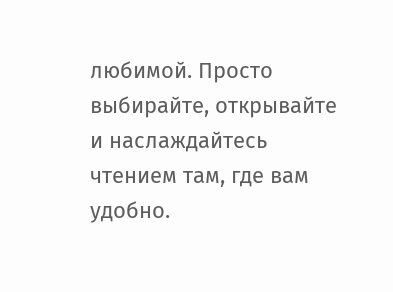любимой. Просто выбирайте, открывайте и наслаждайтесь чтением там, где вам удобно.